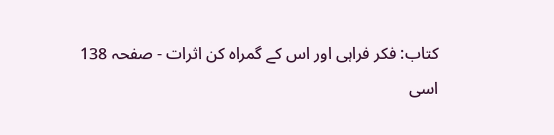کتاب: فکر فراہی اور اس کے گمراہ کن اثرات - صفحہ 138
اسی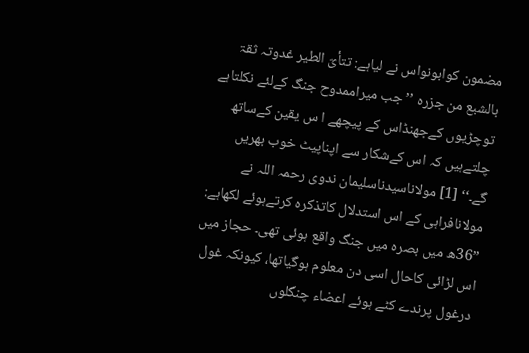مضمون کوابونواس نے لیاہے: تتأیّ الطیر غدوتہ ثقۃ بالشبع من جزرہ ’’جب میراممدوح جنگ کےلئے نکلتاہے توچڑیوں کےجھنڈاس کے پیچھے ا س یقین کےساتھ چلتےہیں کہ اس کےشکار سے اپناپیٹ خوب بھریں گے۔‘‘ [1] مولاناسیدناسلیمان ندوی رحمہ اللہ نے مولانافراہی کے اس استدلال کاتذکرہ کرتےہوئے لکھاہے: ”36ھ میں بصرہ میں جنگ واقع ہوئی تھی۔ حجاز میں اس لڑائی کاحال اسی دن معلوم ہوگیاتھا، کیونکہ غول درغول پرندے کٹے ہوئے اعضاء چنگلوں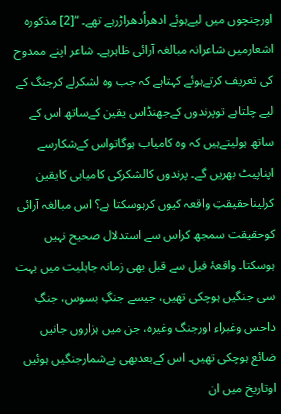اورچنچوں میں لیےہوئے ادھراُدھراڑرہے تھے۔ “[2] مذکورہ اشعارمیں شاعرانہ مبالغہ آرائی ظاہرہے۔ شاعر اپنے ممدوح کی تعریف کرتےہوئے کہتاہے کہ جب وہ لشکرلے کرجنگ کے لیے چلتاہے توپرندوں کےجھنڈاس یقین کےساتھ اس کے ساتھ ہولیتےہیں کہ وہ کامیاب ہوگاتواس کےشکارسے اپناپیٹ بھریں گے۔ پرندوں کالشکرکی کامیابی کایقین کرلیناحقیقتِ واقعہ کیوں کرہوسکتا ہے؟ اس مبالغہ آرائی کوحقیقت سمجھ کراس سے استدلال صحیح نہیں ہوسکتا۔ واقعۂ فیل سے قبل بھی زمانہ جاہلیت میں بہت سی جنگیں ہوچکی تھیں، جیسے جنگِ بسوس، جنگِ داحس وغبراء اورجنگ وغیرہ، جن میں ہزاروں جانیں ضائع ہوچکی تھیں۔ اس کےبعدبھی بےشمارجنگیں ہوئیں اوتاریخ میں ان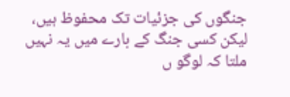جنگوں کی جزئیات تک محفوظ ہیں، لیکن کسی جنگ کے بارے میں یہ نہیں ملتا کہ لوگو ں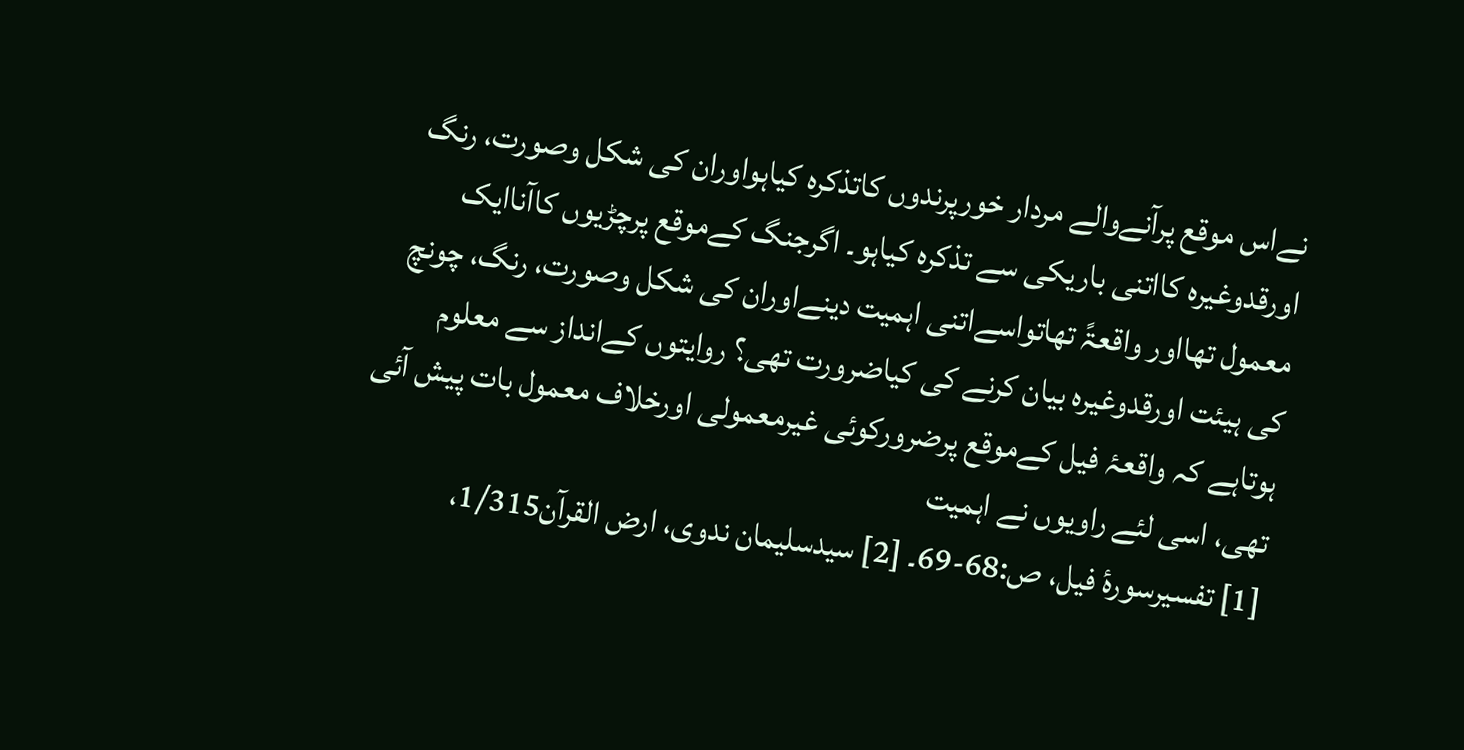نےاس موقع پرآنےوالے مردار خورپرندوں کاتذکرہ کیاہواوران کی شکل وصورت، رنگ اورقدوغیرہ کااتنی باریکی سے تذکرہ کیاہو۔ اگرجنگ کےموقع پرچڑیوں کاآناایک معمول تھااور واقعۃً تھاتواسےاتنی اہمیت دینےاوران کی شکل وصورت، رنگ، چونچ کی ہیئت اورقدوغیرہ بیان کرنے کی کیاضرورت تھی؟ روایتوں کےانداز سے معلوم ہوتاہے کہ واقعۂ فیل کےموقع پرضرورکوئی غیرمعمولی اورخلاف معمول بات پیش آئی تھی، اسی لئے راویوں نے اہمیت
[1] تفسیرسورۂ فیل، ص:68-69۔ [2] سیدسلیمان ندوی، ارض القرآن1/315،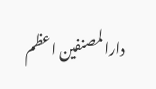دارالمصنفین اعظم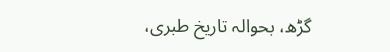گڑھ، بحوالہ تاریخ طبری،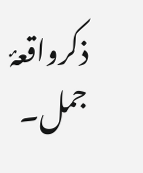ذکرواقعۂ جمل۔